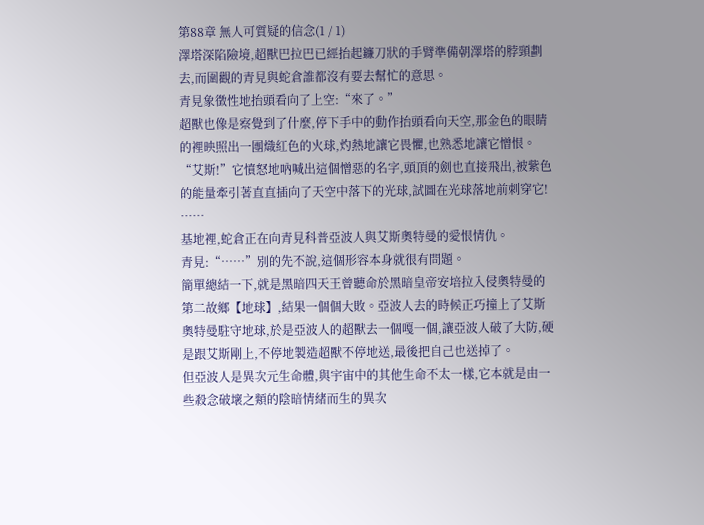第88章 無人可質疑的信念(1 / 1)
澤塔深陷險境,超獸巴拉巴已經抬起鐮刀狀的手臂準備朝澤塔的脖頸劃去,而圍觀的青見與蛇倉誰都沒有要去幫忙的意思。
青見象徵性地抬頭看向了上空:“來了。”
超獸也像是察覺到了什麼,停下手中的動作抬頭看向天空,那金色的眼睛的裡映照出一團熾紅色的火球,灼熱地讓它畏懼,也熟悉地讓它憎恨。
“艾斯!”它憤怒地吶喊出這個憎惡的名字,頭頂的劍也直接飛出,被紫色的能量牽引著直直插向了天空中落下的光球,試圖在光球落地前刺穿它!
……
基地裡,蛇倉正在向青見科普亞波人與艾斯奧特曼的愛恨情仇。
青見:“……”別的先不說,這個形容本身就很有問題。
簡單總結一下,就是黑暗四天王曾聽命於黑暗皇帝安培拉入侵奧特曼的第二故鄉【地球】,結果一個個大敗。亞波人去的時候正巧撞上了艾斯奧特曼駐守地球,於是亞波人的超獸去一個嘎一個,讓亞波人破了大防,硬是跟艾斯剛上,不停地製造超獸不停地送,最後把自己也送掉了。
但亞波人是異次元生命體,與宇宙中的其他生命不太一樣,它本就是由一些殺念破壞之類的陰暗情緒而生的異次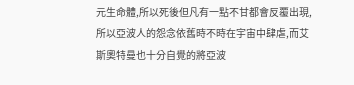元生命體,所以死後但凡有一點不甘都會反覆出現,所以亞波人的怨念依舊時不時在宇宙中肆虐,而艾斯奧特曼也十分自覺的將亞波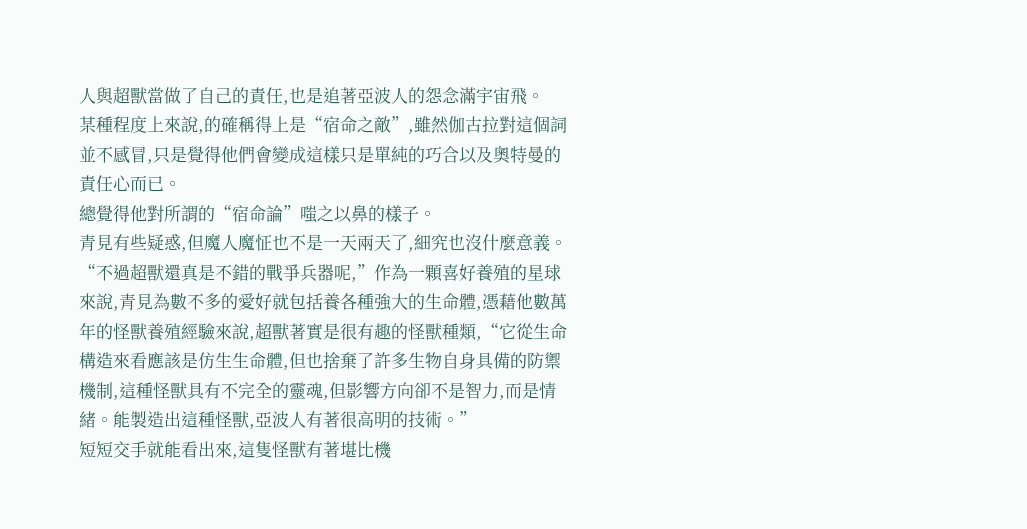人與超獸當做了自己的責任,也是追著亞波人的怨念滿宇宙飛。
某種程度上來說,的確稱得上是“宿命之敵”,雖然伽古拉對這個詞並不感冒,只是覺得他們會變成這樣只是單純的巧合以及奧特曼的責任心而已。
總覺得他對所謂的“宿命論”嗤之以鼻的樣子。
青見有些疑惑,但魔人魔怔也不是一天兩天了,細究也沒什麼意義。
“不過超獸還真是不錯的戰爭兵器呢,”作為一顆喜好養殖的星球來說,青見為數不多的愛好就包括養各種強大的生命體,憑藉他數萬年的怪獸養殖經驗來說,超獸著實是很有趣的怪獸種類,“它從生命構造來看應該是仿生生命體,但也捨棄了許多生物自身具備的防禦機制,這種怪獸具有不完全的靈魂,但影響方向卻不是智力,而是情緒。能製造出這種怪獸,亞波人有著很高明的技術。”
短短交手就能看出來,這隻怪獸有著堪比機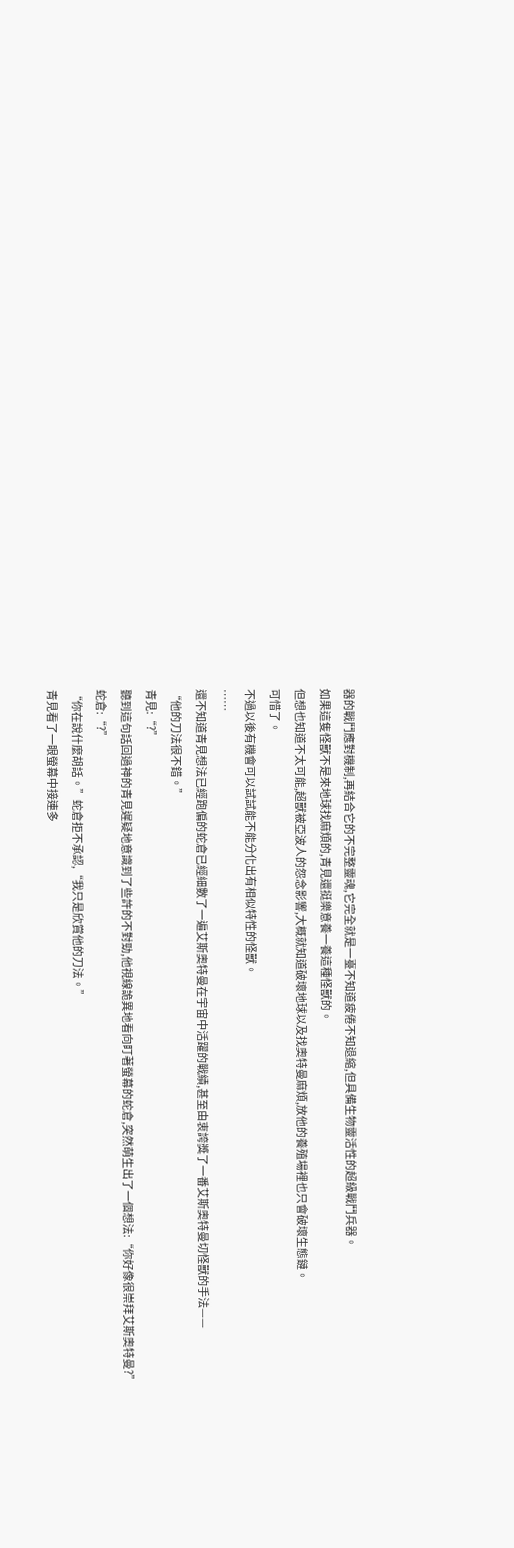器的戰鬥應對機制,再結合它的不完整靈魂,它完全就是一臺不知道疲倦不知退縮,但具備生物靈活性的超級戰鬥兵器。
如果這隻怪獸不是來地球找麻煩的,青見還挺樂意養一養這種怪獸的。
但想也知道不太可能,超獸被亞波人的怨念影響,大概就知道破壞地球以及找奧特曼麻煩,放他的養殖場裡也只會破壞生態鏈。
可惜了。
不過以後有機會可以試試能不能分化出有相似特性的怪獸。
……
還不知道青見想法已經跑偏的蛇倉已經細數了一遍艾斯奧特曼在宇宙中活躍的戰績,甚至由衷誇獎了一番艾斯奧特曼切怪獸的手法——
“他的刀法很不錯。”
青見:“?”
聽到這句話回過神的青見遲疑地意識到了些許的不對勁,他視線詭異地看向盯著螢幕的蛇倉,突然萌生出了一個想法:“你好像很崇拜艾斯奧特曼?”
蛇倉:“?”
“你在說什麼胡話。”蛇倉拒不承認,“我只是欣賞他的刀法。”
青見看了一眼螢幕中接連多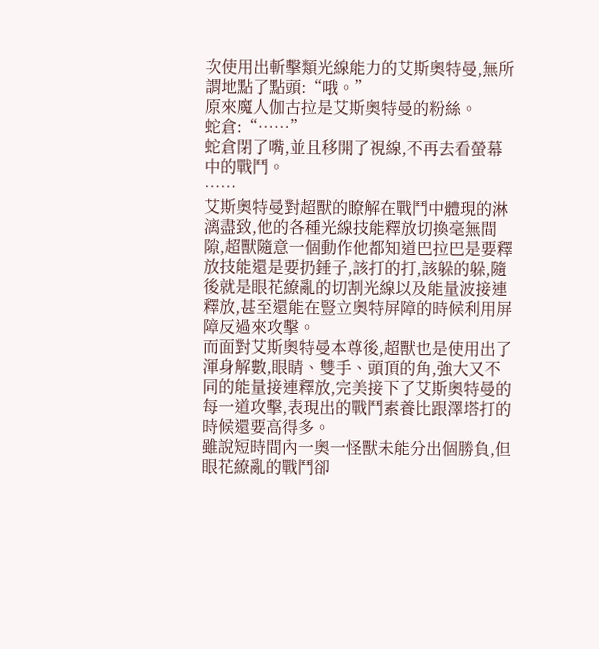次使用出斬擊類光線能力的艾斯奧特曼,無所謂地點了點頭:“哦。”
原來魔人伽古拉是艾斯奧特曼的粉絲。
蛇倉:“……”
蛇倉閉了嘴,並且移開了視線,不再去看螢幕中的戰鬥。
……
艾斯奧特曼對超獸的瞭解在戰鬥中體現的淋漓盡致,他的各種光線技能釋放切換毫無間隙,超獸隨意一個動作他都知道巴拉巴是要釋放技能還是要扔錘子,該打的打,該躲的躲,隨後就是眼花繚亂的切割光線以及能量波接連釋放,甚至還能在豎立奧特屏障的時候利用屏障反過來攻擊。
而面對艾斯奧特曼本尊後,超獸也是使用出了渾身解數,眼睛、雙手、頭頂的角,強大又不同的能量接連釋放,完美接下了艾斯奧特曼的每一道攻擊,表現出的戰鬥素養比跟澤塔打的時候還要高得多。
雖說短時間內一奧一怪獸未能分出個勝負,但眼花繚亂的戰鬥卻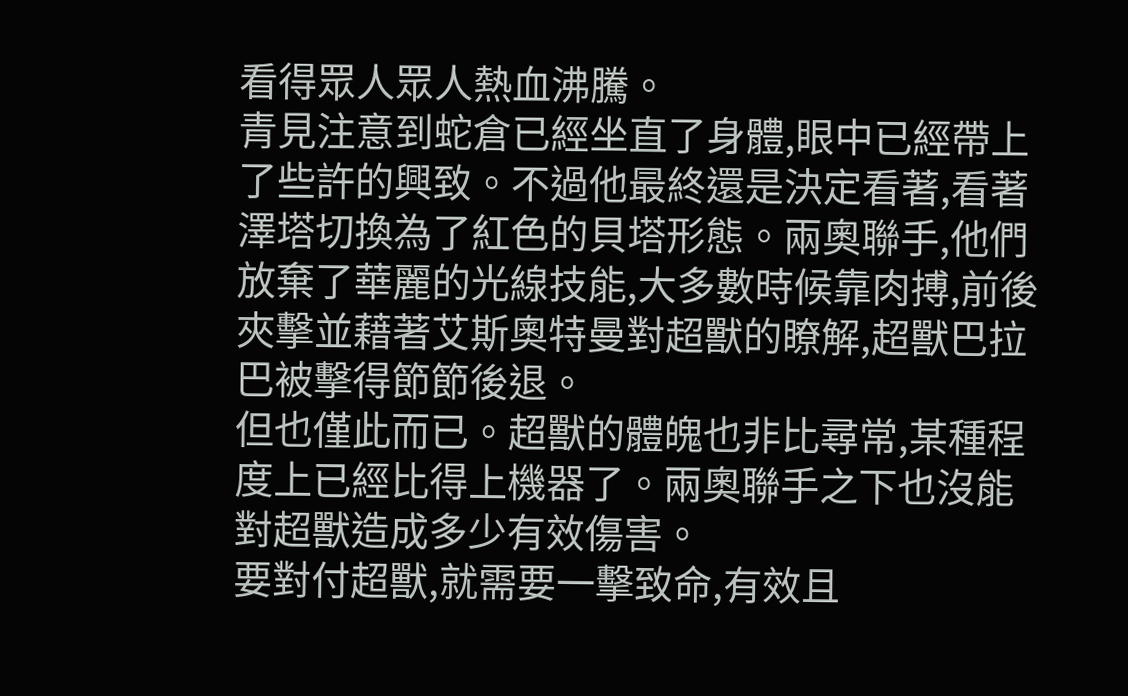看得眾人眾人熱血沸騰。
青見注意到蛇倉已經坐直了身體,眼中已經帶上了些許的興致。不過他最終還是決定看著,看著澤塔切換為了紅色的貝塔形態。兩奧聯手,他們放棄了華麗的光線技能,大多數時候靠肉搏,前後夾擊並藉著艾斯奧特曼對超獸的瞭解,超獸巴拉巴被擊得節節後退。
但也僅此而已。超獸的體魄也非比尋常,某種程度上已經比得上機器了。兩奧聯手之下也沒能對超獸造成多少有效傷害。
要對付超獸,就需要一擊致命,有效且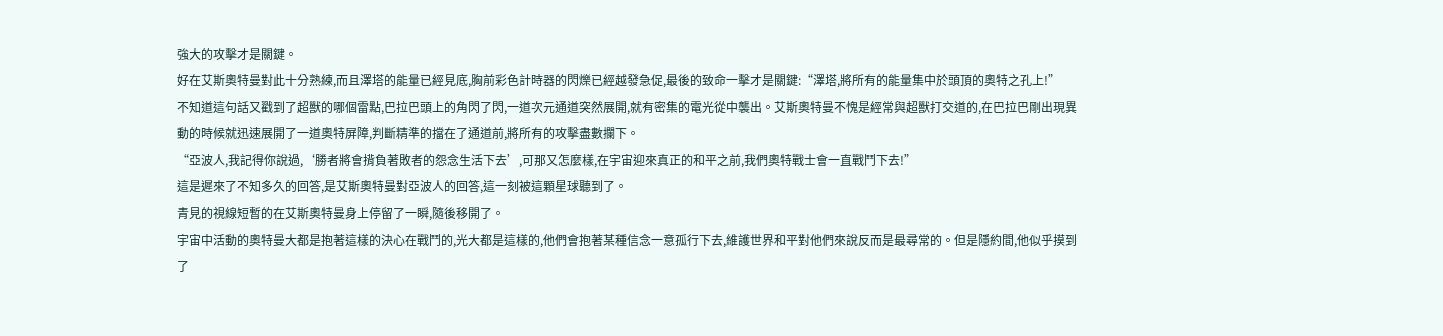強大的攻擊才是關鍵。
好在艾斯奧特曼對此十分熟練,而且澤塔的能量已經見底,胸前彩色計時器的閃爍已經越發急促,最後的致命一擊才是關鍵:“澤塔,將所有的能量集中於頭頂的奧特之孔上!”
不知道這句話又戳到了超獸的哪個雷點,巴拉巴頭上的角閃了閃,一道次元通道突然展開,就有密集的電光從中襲出。艾斯奧特曼不愧是經常與超獸打交道的,在巴拉巴剛出現異動的時候就迅速展開了一道奧特屏障,判斷精準的擋在了通道前,將所有的攻擊盡數攔下。
“亞波人,我記得你說過,‘勝者將會揹負著敗者的怨念生活下去’,可那又怎麼樣,在宇宙迎來真正的和平之前,我們奧特戰士會一直戰鬥下去!”
這是遲來了不知多久的回答,是艾斯奧特曼對亞波人的回答,這一刻被這顆星球聽到了。
青見的視線短暫的在艾斯奧特曼身上停留了一瞬,隨後移開了。
宇宙中活動的奧特曼大都是抱著這樣的決心在戰鬥的,光大都是這樣的,他們會抱著某種信念一意孤行下去,維護世界和平對他們來說反而是最尋常的。但是隱約間,他似乎摸到了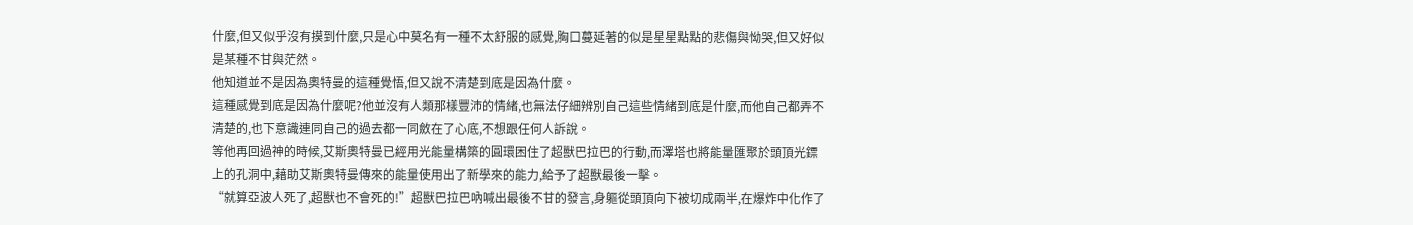什麼,但又似乎沒有摸到什麼,只是心中莫名有一種不太舒服的感覺,胸口蔓延著的似是星星點點的悲傷與怮哭,但又好似是某種不甘與茫然。
他知道並不是因為奧特曼的這種覺悟,但又說不清楚到底是因為什麼。
這種感覺到底是因為什麼呢?他並沒有人類那樣豐沛的情緒,也無法仔細辨別自己這些情緒到底是什麼,而他自己都弄不清楚的,也下意識連同自己的過去都一同斂在了心底,不想跟任何人訴說。
等他再回過神的時候,艾斯奧特曼已經用光能量構築的圓環困住了超獸巴拉巴的行動,而澤塔也將能量匯聚於頭頂光鏢上的孔洞中,藉助艾斯奧特曼傳來的能量使用出了新學來的能力,給予了超獸最後一擊。
“就算亞波人死了,超獸也不會死的!”超獸巴拉巴吶喊出最後不甘的發言,身軀從頭頂向下被切成兩半,在爆炸中化作了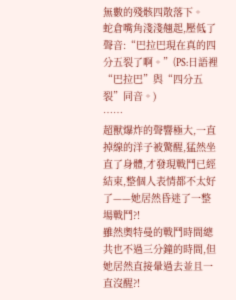無數的殘骸四散落下。
蛇倉嘴角淺淺翹起,壓低了聲音:“巴拉巴現在真的四分五裂了啊。”(PS:日語裡“巴拉巴”與“四分五裂”同音。)
……
超獸爆炸的聲響極大,一直掉線的洋子被驚醒,猛然坐直了身體,才發現戰鬥已經結束,整個人表情都不太好了——她居然昏迷了一整場戰鬥?!
雖然奧特曼的戰鬥時間總共也不過三分鐘的時間,但她居然直接暈過去並且一直沒醒?!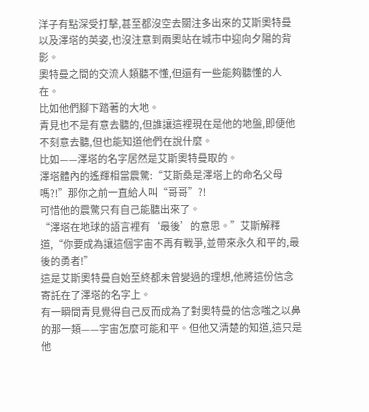洋子有點深受打擊,甚至都沒空去關注多出來的艾斯奧特曼以及澤塔的英姿,也沒注意到兩奧站在城市中迎向夕陽的背影。
奧特曼之間的交流人類聽不懂,但還有一些能夠聽懂的人在。
比如他們腳下踏著的大地。
青見也不是有意去聽的,但誰讓這裡現在是他的地盤,即便他不刻意去聽,但也能知道他們在說什麼。
比如——澤塔的名字居然是艾斯奧特曼取的。
澤塔體內的遙輝相當震驚:“艾斯桑是澤塔上的命名父母嗎?!”那你之前一直給人叫“哥哥”?!
可惜他的震驚只有自己能聽出來了。
“澤塔在地球的語言裡有‘最後’的意思。”艾斯解釋道,“你要成為讓這個宇宙不再有戰爭,並帶來永久和平的,最後的勇者!”
這是艾斯奧特曼自始至終都未曾變過的理想,他將這份信念寄託在了澤塔的名字上。
有一瞬間青見覺得自己反而成為了對奧特曼的信念嗤之以鼻的那一類——宇宙怎麼可能和平。但他又清楚的知道,這只是他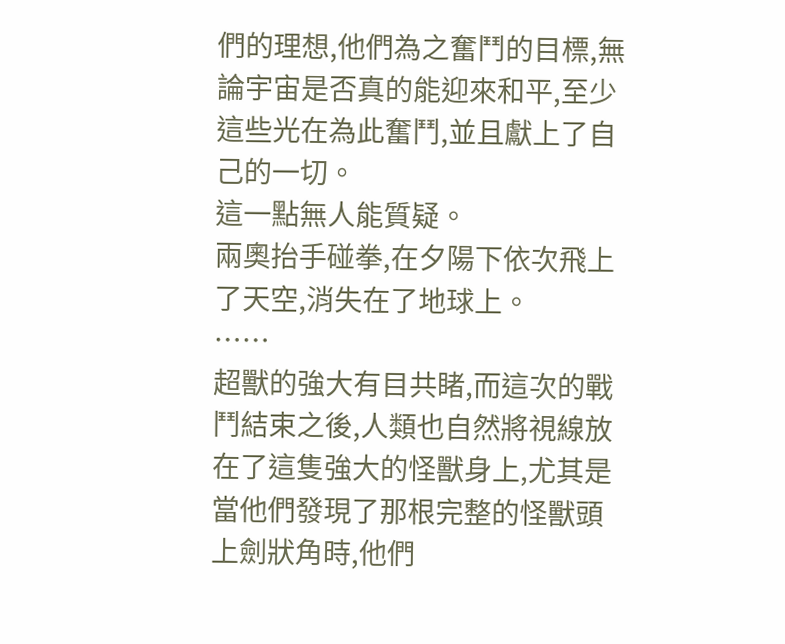們的理想,他們為之奮鬥的目標,無論宇宙是否真的能迎來和平,至少這些光在為此奮鬥,並且獻上了自己的一切。
這一點無人能質疑。
兩奧抬手碰拳,在夕陽下依次飛上了天空,消失在了地球上。
……
超獸的強大有目共睹,而這次的戰鬥結束之後,人類也自然將視線放在了這隻強大的怪獸身上,尤其是當他們發現了那根完整的怪獸頭上劍狀角時,他們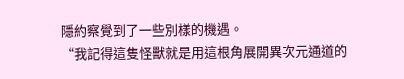隱約察覺到了一些別樣的機遇。
“我記得這隻怪獸就是用這根角展開異次元通道的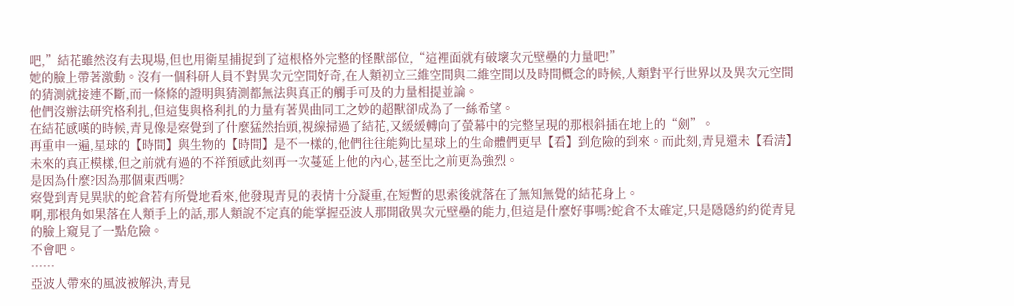吧,”結花雖然沒有去現場,但也用衛星捕捉到了這根格外完整的怪獸部位,“這裡面就有破壞次元壁壘的力量吧!”
她的臉上帶著激動。沒有一個科研人員不對異次元空間好奇,在人類初立三維空間與二維空間以及時間概念的時候,人類對平行世界以及異次元空間的猜測就接連不斷,而一條條的證明與猜測都無法與真正的觸手可及的力量相提並論。
他們沒辦法研究格利扎,但這隻與格利扎的力量有著異曲同工之妙的超獸卻成為了一絲希望。
在結花感嘆的時候,青見像是察覺到了什麼猛然抬頭,視線掃過了結花,又緩緩轉向了螢幕中的完整呈現的那根斜插在地上的“劍”。
再重申一遍,星球的【時間】與生物的【時間】是不一樣的,他們往往能夠比星球上的生命體們更早【看】到危險的到來。而此刻,青見還未【看清】未來的真正模樣,但之前就有過的不祥預感此刻再一次蔓延上他的內心,甚至比之前更為強烈。
是因為什麼?因為那個東西嗎?
察覺到青見異狀的蛇倉若有所覺地看來,他發現青見的表情十分凝重,在短暫的思索後就落在了無知無覺的結花身上。
啊,那根角如果落在人類手上的話,那人類說不定真的能掌握亞波人那開啟異次元壁壘的能力,但這是什麼好事嗎?蛇倉不太確定,只是隱隱約約從青見的臉上窺見了一點危險。
不會吧。
……
亞波人帶來的風波被解決,青見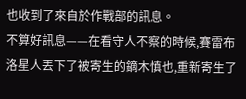也收到了來自於作戰部的訊息。
不算好訊息——在看守人不察的時候,賽雷布洛星人丟下了被寄生的鏑木慎也,重新寄生了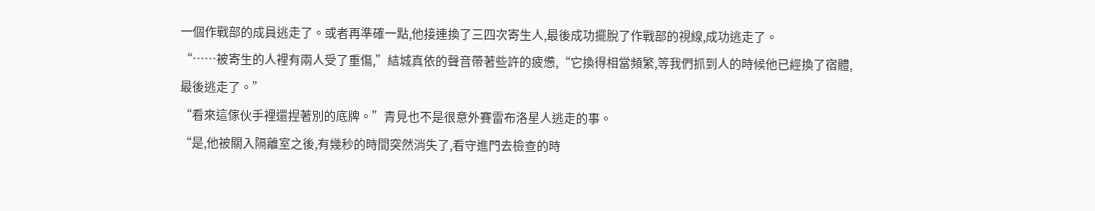一個作戰部的成員逃走了。或者再準確一點,他接連換了三四次寄生人,最後成功擺脫了作戰部的視線,成功逃走了。
“……被寄生的人裡有兩人受了重傷,”結城真依的聲音帶著些許的疲憊,“它換得相當頻繁,等我們抓到人的時候他已經換了宿體,最後逃走了。”
“看來這傢伙手裡還捏著別的底牌。”青見也不是很意外賽雷布洛星人逃走的事。
“是,他被關入隔離室之後,有幾秒的時間突然消失了,看守進門去檢查的時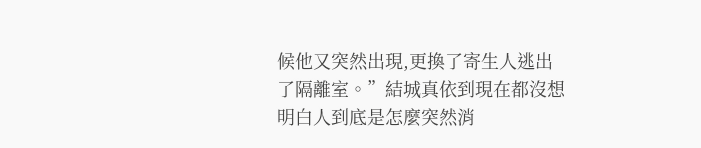候他又突然出現,更換了寄生人逃出了隔離室。”結城真依到現在都沒想明白人到底是怎麼突然消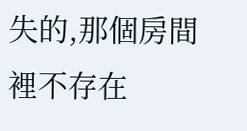失的,那個房間裡不存在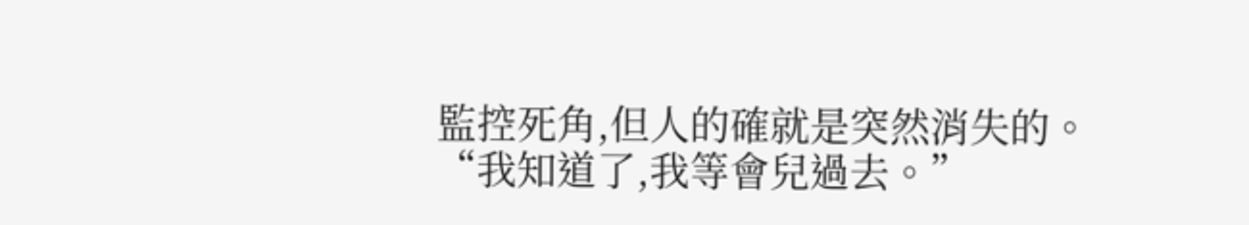監控死角,但人的確就是突然消失的。
“我知道了,我等會兒過去。”